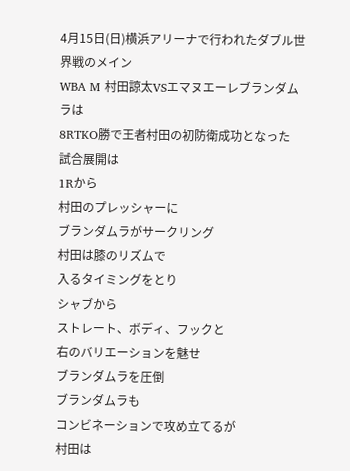4月15日(日)横浜アリーナで行われたダブル世界戦のメイン
WBA M 村田諒太VSエマヌエーレブランダムラは
8RTKO勝で王者村田の初防衛成功となった
試合展開は
1Rから
村田のプレッシャーに
ブランダムラがサークリング
村田は膝のリズムで
入るタイミングをとり
シャブから
ストレート、ボディ、フックと
右のバリエーションを魅せ
ブランダムラを圧倒
ブランダムラも
コンビネーションで攻め立てるが
村田は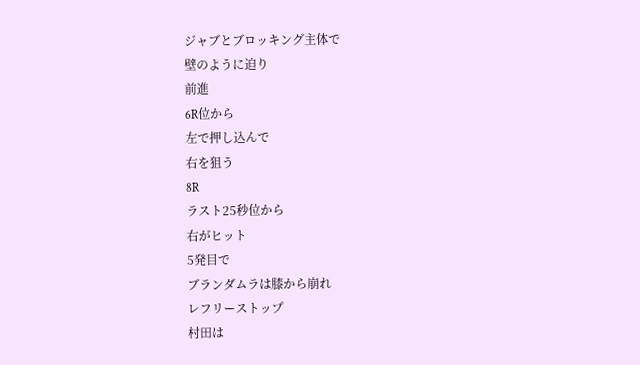ジャブとブロッキング主体で
壁のように迫り
前進
6R位から
左で押し込んで
右を狙う
8R
ラスト25秒位から
右がヒット
5発目で
ブランダムラは膝から崩れ
レフリーストップ
村田は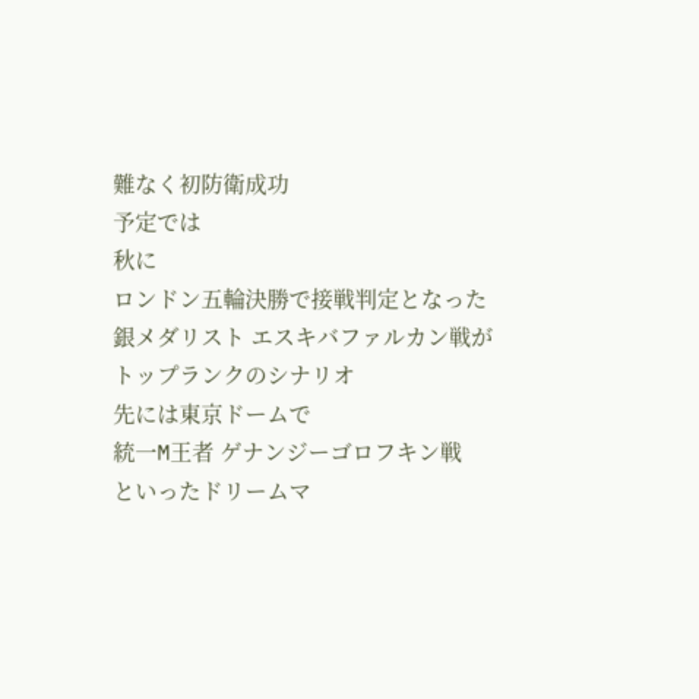難なく初防衛成功
予定では
秋に
ロンドン五輪決勝で接戦判定となった
銀メダリスト エスキバファルカン戦が
トップランクのシナリオ
先には東京ドームで
統一M王者 ゲナンジーゴロフキン戦
といったドリームマ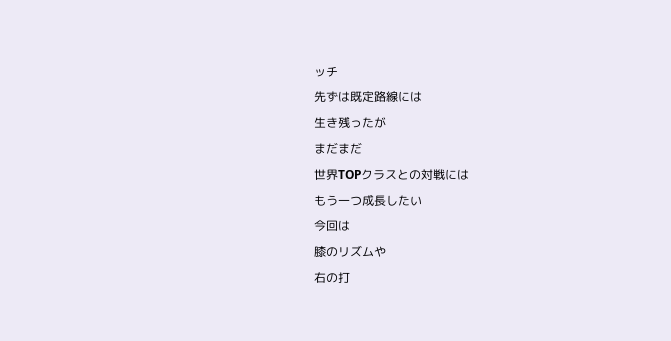ッチ
先ずは既定路線には
生き残ったが
まだまだ
世界TOPクラスとの対戦には
もう一つ成長したい
今回は
膝のリズムや
右の打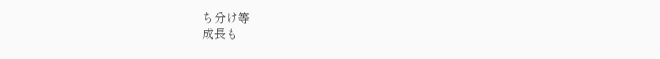ち分け等
成長も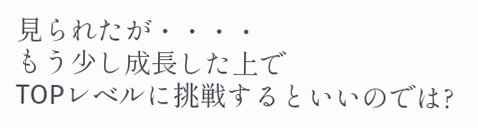見られたが・・・・
もう少し成長した上で
TOPレベルに挑戦するといいのでは?